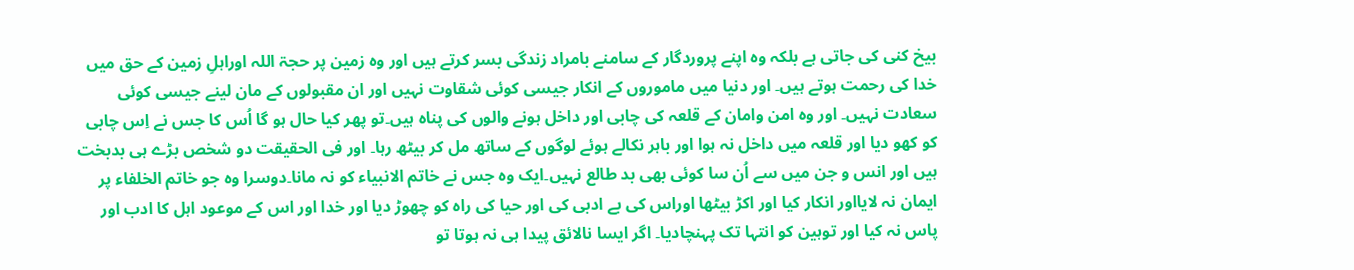بیخ کنی کی جاتی ہے بلکہ وہ اپنے پروردگار کے سامنے بامراد زندگی بسر کرتے ہیں اور وہ زمین پر حجۃ اللہ اوراہلِ زمین کے حق میں خدا کی رحمت ہوتے ہیں۔ اور دنیا میں ماموروں کے انکار جیسی کوئی شقاوت نہیں اور ان مقبولوں کے مان لینے جیسی کوئی سعادت نہیں۔ اور وہ امن وامان کے قلعہ کی چابی اور داخل ہونے والوں کی پناہ ہیں۔تو پھر کیا حال ہو گا اُس کا جس نے اِس چابی کو کھو دیا اور قلعہ میں داخل نہ ہوا اور باہر نکالے ہوئے لوگوں کے ساتھ مل کر بیٹھ رہا۔ اور فی الحقیقت دو شخص بڑے ہی بدبخت ہیں اور انس و جن میں سے اُن سا کوئی بھی بد طالع نہیں۔ایک وہ جس نے خاتم الانبیاء کو نہ مانا۔دوسرا وہ جو خاتم الخلفاء پر ایمان نہ لایااور انکار کیا اور اکڑ بیٹھا اوراس کی بے ادبی کی اور حیا کی راہ کو چھوڑ دیا اور خدا اور اس کے موعود اہل کا ادب اور پاس نہ کیا اور توہین کو انتہا تک پہنچادیا۔ اگر ایسا نالائق پیدا ہی نہ ہوتا تو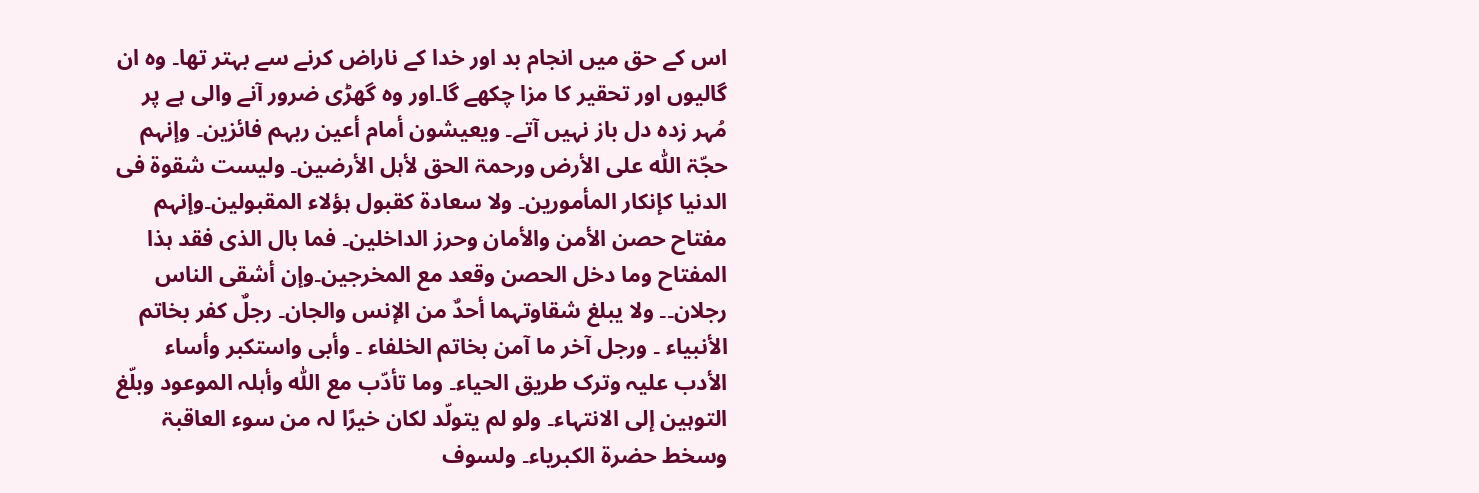اس کے حق میں انجام بد اور خدا کے ناراض کرنے سے بہتر تھا۔ وہ ان گالیوں اور تحقیر کا مزا چکھے گا۔اور وہ گھڑی ضرور آنے والی ہے پر مُہر زدہ دل باز نہیں آتے۔ ویعیشون أمام أعین ربہم فائزین۔ وإنہم حجّۃ اللّٰہ علی الأرض ورحمۃ الحق لأہل الأرضین۔ ولیست شقوۃ فی الدنیا کإنکار المأمورین۔ ولا سعادۃ کقبول ہؤلاء المقبولین۔وإنہم مفتاح حصن الأمن والأمان وحرز الداخلین۔ فما بال الذی فقد ہذا المفتاح وما دخل الحصن وقعد مع المخرجین۔وإن أشقی الناس رجلان۔۔ ولا یبلغ شقاوتہما أحدٌ من الإنس والجان۔ رجلٌ کفر بخاتم الأنبیاء ۔ ورجل آخر ما آمن بخاتم الخلفاء ۔ وأبی واستکبر وأساء الأدب علیہ وترک طریق الحیاء۔ وما تأدّب مع اللّٰہ وأہلہ الموعود وبلّغ التوہین إلی الانتہاء۔ ولو لم یتولّد لکان خیرًا لہ من سوء العاقبۃ وسخط حضرۃ الکبریاء۔ ولسوف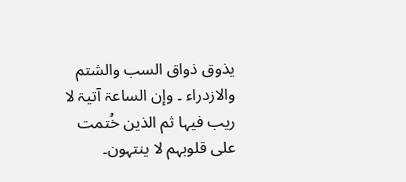یذوق ذواق السب والشتم والازدراء ۔ وإن الساعۃ آتیۃ لا ریب فیہا ثم الذین خُتمت علی قلوبہم لا ینتہون۔